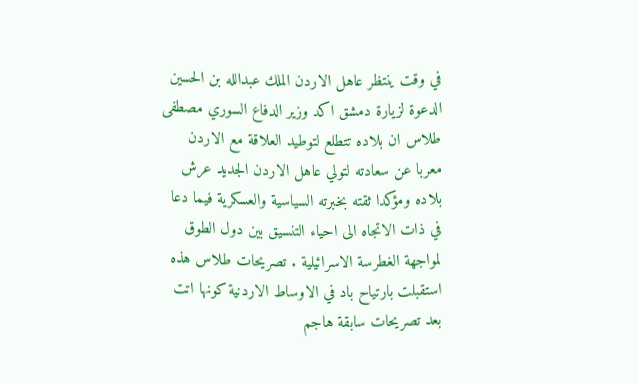في وقت ينتظر عاهل الاردن الملك عبدالله بن الحسين الدعوة لزيارة دمشق اكد وزير الدفاع السوري مصطفى طلاس ان بلاده تتطلع لتوطيد العلاقة مع الاردن معربا عن سعادته لتولي عاهل الاردن الجديد عرش بلاده ومؤكدا ثقته بخبرته السياسية والعسكرية فيما دعا في ذات الاتجاه الى احياء التنسيق بين دول الطوق لمواجهة الغطرسة الاسرائيلية . تصريحات طلاس هذه استقبلت بارتياح باد في الاوساط الاردنية كونها اتت بعد تصريحات سابقة هاجم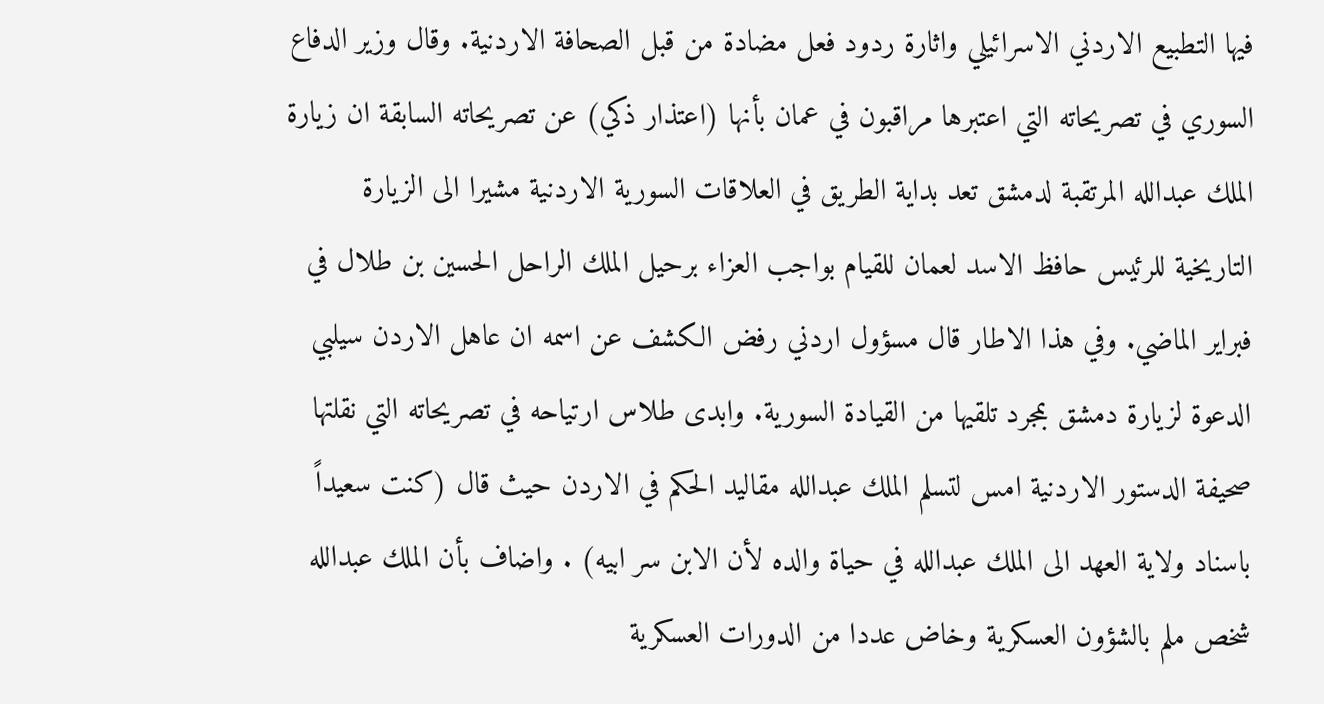فيها التطبيع الاردني الاسرائيلي واثارة ردود فعل مضادة من قبل الصحافة الاردنية. وقال وزير الدفاع السوري في تصريحاته التي اعتبرها مراقبون في عمان بأنها (اعتذار ذكي) عن تصريحاته السابقة ان زيارة الملك عبدالله المرتقبة لدمشق تعد بداية الطريق في العلاقات السورية الاردنية مشيرا الى الزيارة التاريخية للرئيس حافظ الاسد لعمان للقيام بواجب العزاء برحيل الملك الراحل الحسين بن طلال في فبراير الماضي. وفي هذا الاطار قال مسؤول اردني رفض الكشف عن اسمه ان عاهل الاردن سيلبي الدعوة لزيارة دمشق بمجرد تلقيها من القيادة السورية. وابدى طلاس ارتياحه في تصريحاته التي نقلتها صحيفة الدستور الاردنية امس لتسلم الملك عبدالله مقاليد الحكم في الاردن حيث قال (كنت سعيداً باسناد ولاية العهد الى الملك عبدالله في حياة والده لأن الابن سر ابيه) . واضاف بأن الملك عبدالله شخص ملم بالشؤون العسكرية وخاض عددا من الدورات العسكرية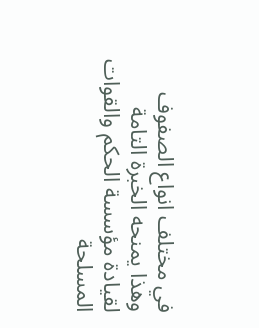في مختلف انواع الصفوف وهذا يمنحه الخبرة التامة لقيادة مؤسسة الحكم والقوات المسلحة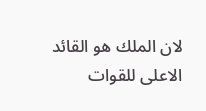لان الملك هو القائد الاعلى للقوات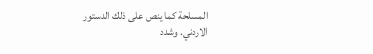المسلحة كما ينص على ذلك الدستور الاردني. وشدد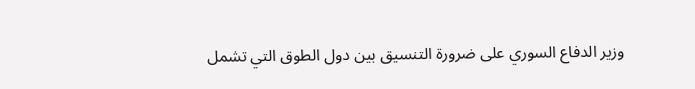وزير الدفاع السوري على ضرورة التنسيق بين دول الطوق التي تشمل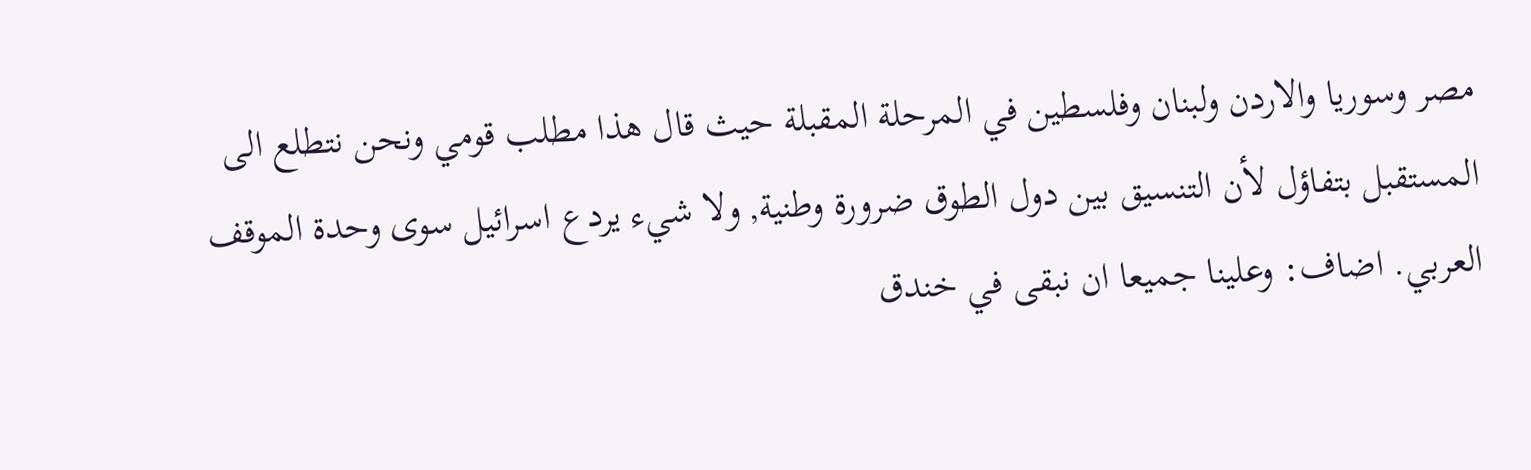مصر وسوريا والاردن ولبنان وفلسطين في المرحلة المقبلة حيث قال هذا مطلب قومي ونحن نتطلع الى المستقبل بتفاؤل لأن التنسيق بين دول الطوق ضرورة وطنية, ولا شيء يردع اسرائيل سوى وحدة الموقف العربي. اضاف: وعلينا جميعا ان نبقى في خندق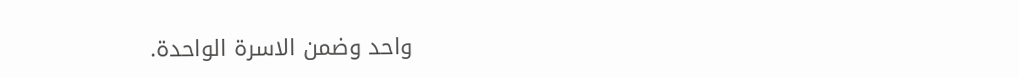واحد وضمن الاسرة الواحدة.